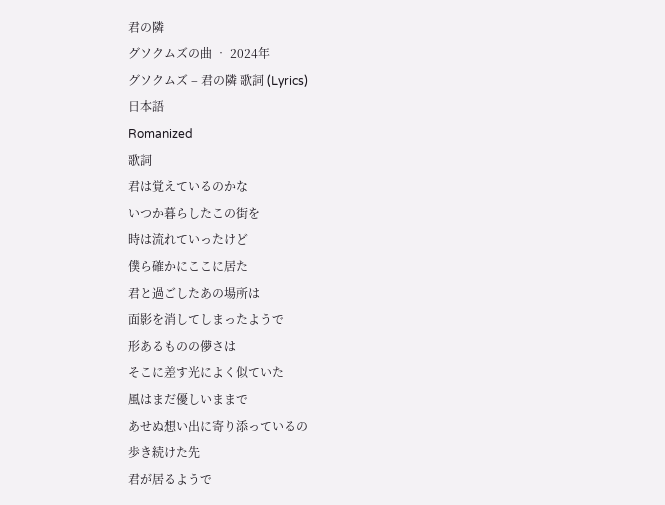君の隣
グソクムズの曲 ‧ 2024年
グソクムズ – 君の隣 歌詞 (Lyrics)
日本語
Romanized
歌詞
君は覚えているのかな
いつか暮らしたこの街を
時は流れていったけど
僕ら確かにここに居た
君と過ごしたあの場所は
面影を消してしまったようで
形あるものの儚さは
そこに差す光によく似ていた
風はまだ優しいままで
あせぬ想い出に寄り添っているの
歩き続けた先
君が居るようで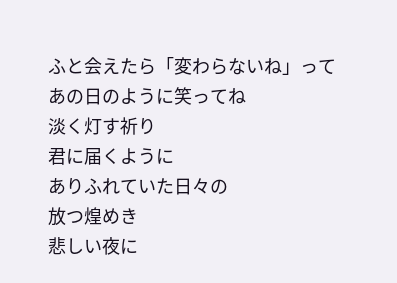ふと会えたら「変わらないね」って
あの日のように笑ってね
淡く灯す祈り
君に届くように
ありふれていた日々の
放つ煌めき
悲しい夜に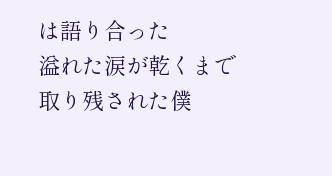は語り合った
溢れた涙が乾くまで
取り残された僕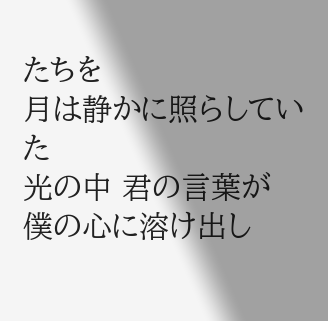たちを
月は静かに照らしていた
光の中 君の言葉が
僕の心に溶け出し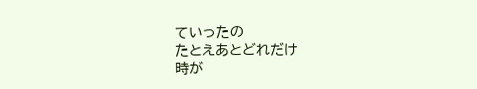ていったの
たとえあとどれだけ
時が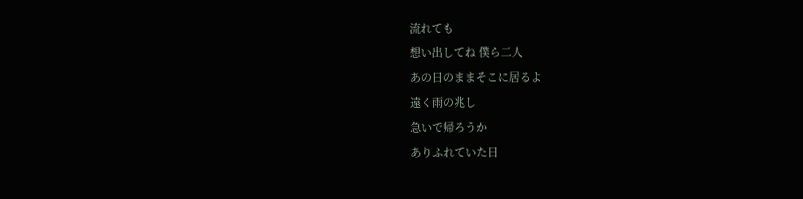流れても
想い出してね 僕ら二人
あの日のままそこに居るよ
遠く雨の兆し
急いで帰ろうか
ありふれていた日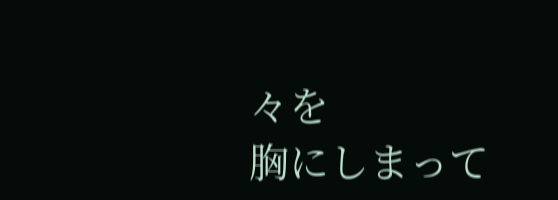々を
胸にしまって